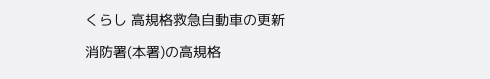くらし 高規格救急自動車の更新

消防署(本署)の高規格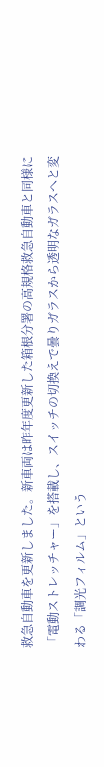救急自動車を更新しました。新車両は昨年度更新した箱根分署の高規格救急自動車と同様に「電動ストレッチャー」を搭載し、スイッチの切換えで曇りガラスから透明なガラスへと変わる「調光フィルム」という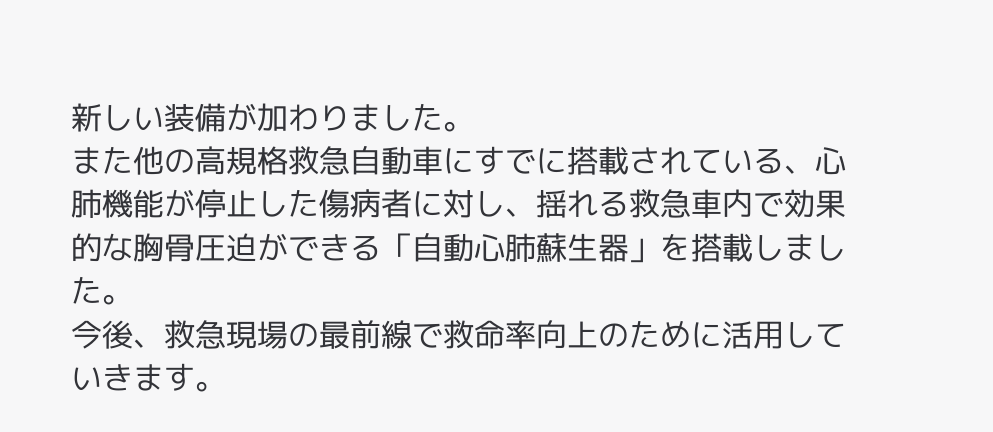新しい装備が加わりました。
また他の高規格救急自動車にすでに搭載されている、心肺機能が停止した傷病者に対し、揺れる救急車内で効果的な胸骨圧迫ができる「自動心肺蘇生器」を搭載しました。
今後、救急現場の最前線で救命率向上のために活用していきます。